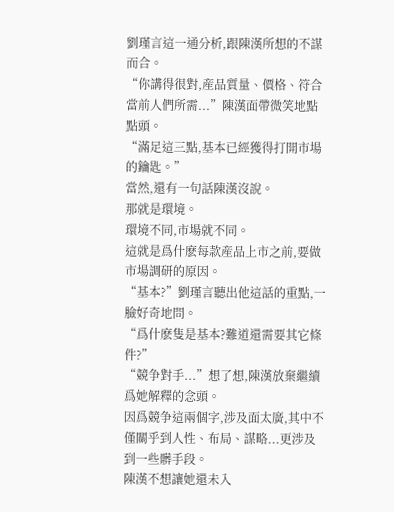劉瑾言這一通分析,跟陳漢所想的不謀而合。
“你講得很對,産品質量、價格、符合當前人們所需...”陳漢面帶微笑地點點頭。
“滿足這三點,基本已經獲得打開市場的鑰匙。”
當然,還有一句話陳漢沒說。
那就是環境。
環境不同,市場就不同。
這就是爲什麽每款産品上市之前,要做市場調研的原因。
“基本?”劉瑾言聽出他這話的重點,一臉好奇地問。
“爲什麽隻是基本?難道還需要其它條件?”
“競争對手...”想了想,陳漢放棄繼續爲她解釋的念頭。
因爲競争這兩個字,涉及面太廣,其中不僅關乎到人性、布局、謀略...更涉及到一些髒手段。
陳漢不想讓她還未入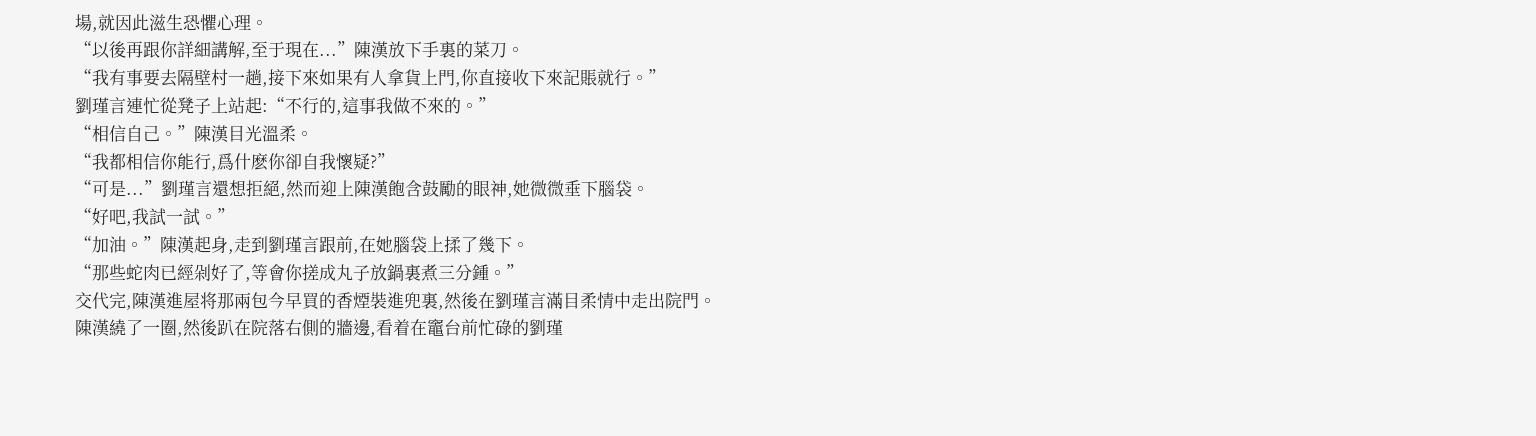場,就因此滋生恐懼心理。
“以後再跟你詳細講解,至于現在...”陳漢放下手裏的菜刀。
“我有事要去隔壁村一趟,接下來如果有人拿貨上門,你直接收下來記賬就行。”
劉瑾言連忙從凳子上站起:“不行的,這事我做不來的。”
“相信自己。”陳漢目光溫柔。
“我都相信你能行,爲什麽你卻自我懷疑?”
“可是...”劉瑾言還想拒絕,然而迎上陳漢飽含鼓勵的眼神,她微微垂下腦袋。
“好吧,我試一試。”
“加油。”陳漢起身,走到劉瑾言跟前,在她腦袋上揉了幾下。
“那些蛇肉已經剁好了,等會你搓成丸子放鍋裏煮三分鍾。”
交代完,陳漢進屋将那兩包今早買的香煙裝進兜裏,然後在劉瑾言滿目柔情中走出院門。
陳漢繞了一圈,然後趴在院落右側的牆邊,看着在竈台前忙碌的劉瑾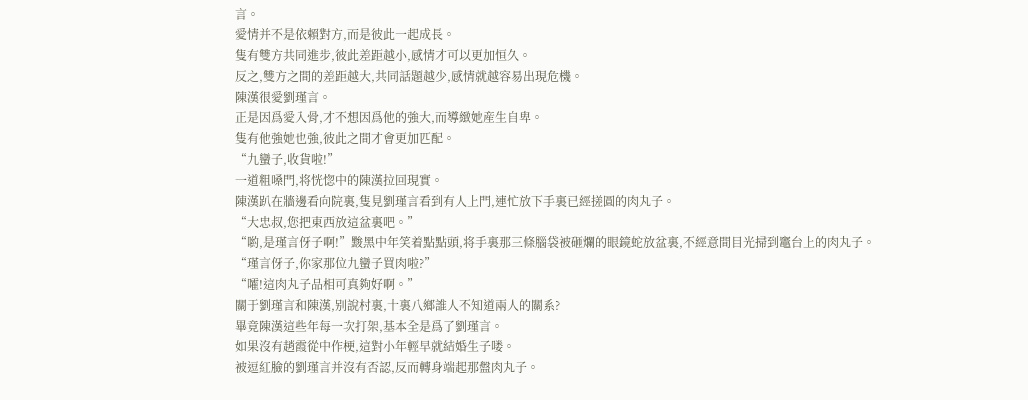言。
愛情并不是依賴對方,而是彼此一起成長。
隻有雙方共同進步,彼此差距越小,感情才可以更加恒久。
反之,雙方之間的差距越大,共同話題越少,感情就越容易出現危機。
陳漢很愛劉瑾言。
正是因爲愛入骨,才不想因爲他的強大,而導緻她産生自卑。
隻有他強她也強,彼此之間才會更加匹配。
“九蠻子,收貨啦!”
一道粗嗓門,将恍惚中的陳漢拉回現實。
陳漢趴在牆邊看向院裏,隻見劉瑾言看到有人上門,連忙放下手裏已經搓圓的肉丸子。
“大忠叔,您把東西放這盆裏吧。”
“喲,是瑾言伢子啊!”黢黑中年笑着點點頭,将手裏那三條腦袋被砸爛的眼鏡蛇放盆裏,不經意間目光掃到竈台上的肉丸子。
“瑾言伢子,你家那位九蠻子買肉啦?”
“嚯!這肉丸子品相可真夠好啊。”
關于劉瑾言和陳漢,别說村裏,十裏八鄉誰人不知道兩人的關系?
畢竟陳漢這些年每一次打架,基本全是爲了劉瑾言。
如果沒有趙霞從中作梗,這對小年輕早就結婚生子喽。
被逗紅臉的劉瑾言并沒有否認,反而轉身端起那盤肉丸子。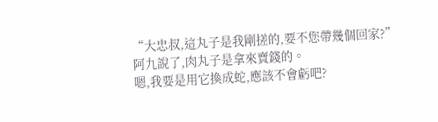“大忠叔,這丸子是我剛搓的,要不您帶幾個回家?”
阿九說了,肉丸子是拿來賣錢的。
嗯,我要是用它換成蛇,應該不會虧吧?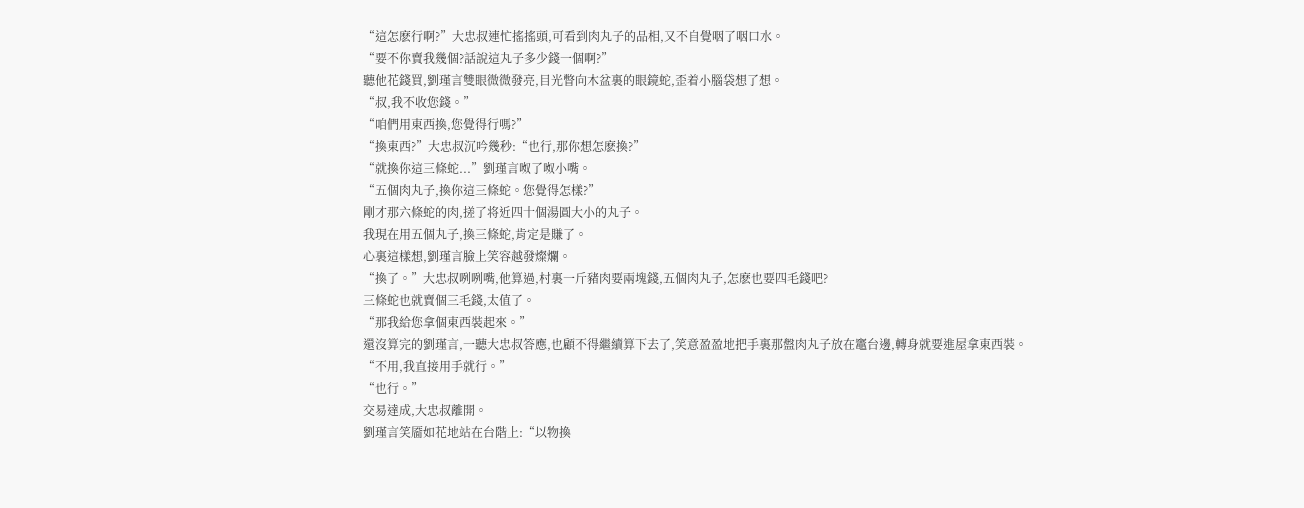“這怎麽行啊?”大忠叔連忙搖搖頭,可看到肉丸子的品相,又不自覺咽了咽口水。
“要不你賣我幾個?話說這丸子多少錢一個啊?”
聽他花錢買,劉瑾言雙眼微微發亮,目光瞥向木盆裏的眼鏡蛇,歪着小腦袋想了想。
“叔,我不收您錢。”
“咱們用東西換,您覺得行嗎?”
“換東西?”大忠叔沉吟幾秒:“也行,那你想怎麽換?”
“就換你這三條蛇...”劉瑾言呶了呶小嘴。
“五個肉丸子,換你這三條蛇。您覺得怎樣?”
剛才那六條蛇的肉,搓了将近四十個湯圓大小的丸子。
我現在用五個丸子,換三條蛇,肯定是賺了。
心裏這樣想,劉瑾言臉上笑容越發燦爛。
“換了。”大忠叔咧咧嘴,他算過,村裏一斤豬肉要兩塊錢,五個肉丸子,怎麽也要四毛錢吧?
三條蛇也就賣個三毛錢,太值了。
“那我給您拿個東西裝起來。”
還沒算完的劉瑾言,一聽大忠叔答應,也顧不得繼續算下去了,笑意盈盈地把手裏那盤肉丸子放在竈台邊,轉身就要進屋拿東西裝。
“不用,我直接用手就行。”
“也行。”
交易達成,大忠叔離開。
劉瑾言笑靥如花地站在台階上:“以物換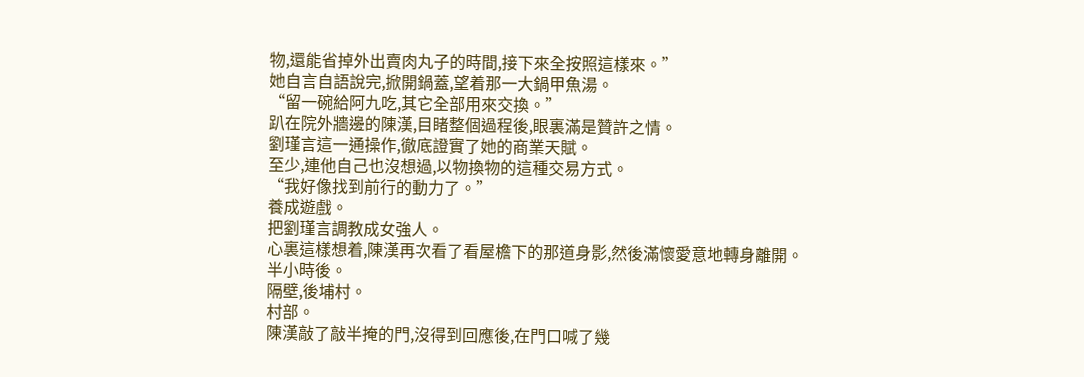物,還能省掉外出賣肉丸子的時間,接下來全按照這樣來。”
她自言自語說完,掀開鍋蓋,望着那一大鍋甲魚湯。
“留一碗給阿九吃,其它全部用來交換。”
趴在院外牆邊的陳漢,目睹整個過程後,眼裏滿是贊許之情。
劉瑾言這一通操作,徹底證實了她的商業天賦。
至少,連他自己也沒想過,以物換物的這種交易方式。
“我好像找到前行的動力了。”
養成遊戲。
把劉瑾言調教成女強人。
心裏這樣想着,陳漢再次看了看屋檐下的那道身影,然後滿懷愛意地轉身離開。
半小時後。
隔壁,後埔村。
村部。
陳漢敲了敲半掩的門,沒得到回應後,在門口喊了幾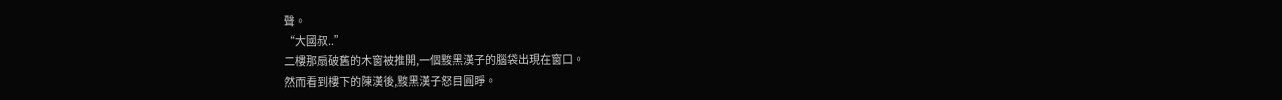聲。
“大國叔..”
二樓那扇破舊的木窗被推開,一個黢黑漢子的腦袋出現在窗口。
然而看到樓下的陳漢後,黢黑漢子怒目圓睜。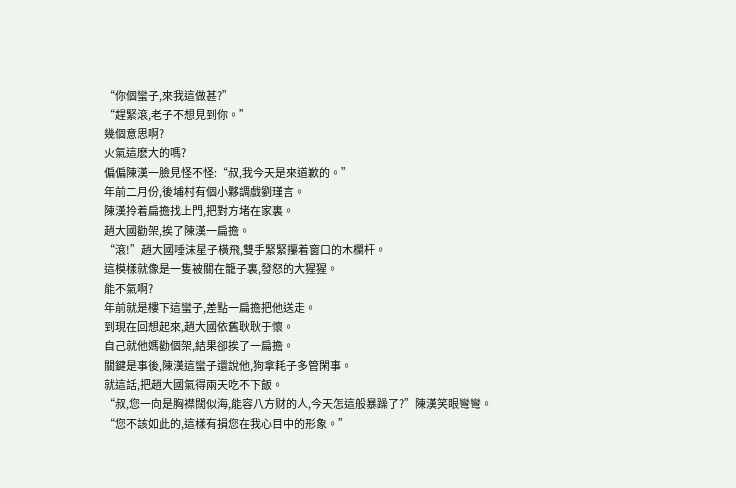“你個蠻子,來我這做甚?”
“趕緊滾,老子不想見到你。”
幾個意思啊?
火氣這麽大的嗎?
偏偏陳漢一臉見怪不怪:“叔,我今天是來道歉的。”
年前二月份,後埔村有個小夥調戲劉瑾言。
陳漢拎着扁擔找上門,把對方堵在家裏。
趙大國勸架,挨了陳漢一扁擔。
“滾!”趙大國唾沫星子橫飛,雙手緊緊攥着窗口的木欄杆。
這模樣就像是一隻被關在籠子裏,發怒的大猩猩。
能不氣啊?
年前就是樓下這蠻子,差點一扁擔把他送走。
到現在回想起來,趙大國依舊耿耿于懷。
自己就他媽勸個架,結果卻挨了一扁擔。
關鍵是事後,陳漢這蠻子還說他,狗拿耗子多管閑事。
就這話,把趙大國氣得兩天吃不下飯。
“叔,您一向是胸襟闊似海,能容八方财的人,今天怎這般暴躁了?”陳漢笑眼彎彎。
“您不該如此的,這樣有損您在我心目中的形象。”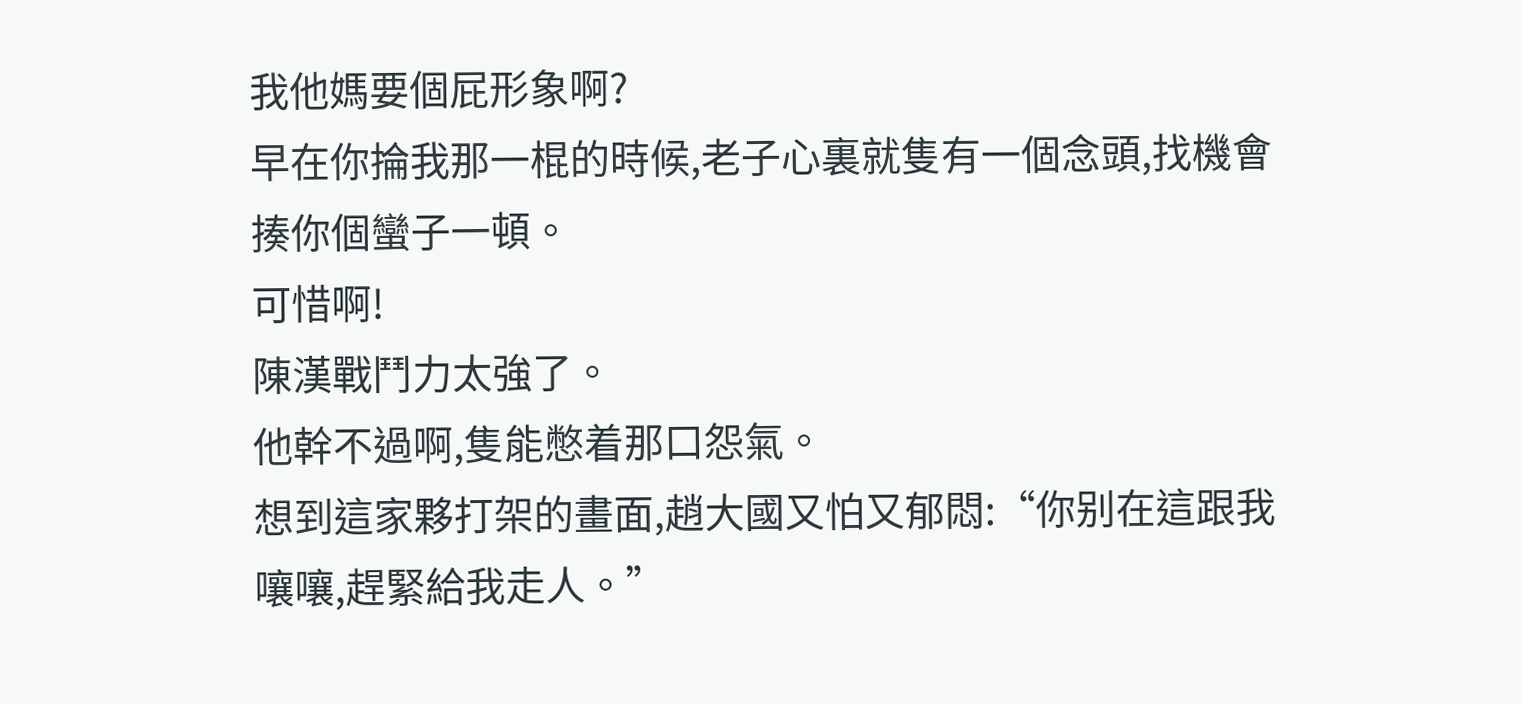我他媽要個屁形象啊?
早在你掄我那一棍的時候,老子心裏就隻有一個念頭,找機會揍你個蠻子一頓。
可惜啊!
陳漢戰鬥力太強了。
他幹不過啊,隻能憋着那口怨氣。
想到這家夥打架的畫面,趙大國又怕又郁悶:“你别在這跟我嚷嚷,趕緊給我走人。”